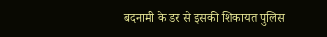बदनामी के डर से इसकी शिकायत पुलिस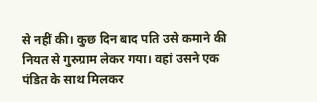से नहीं की। कुछ दिन बाद पति उसे कमाने की नियत से गुरुग्राम लेकर गया। वहां उसने एक पंडित के साथ मिलकर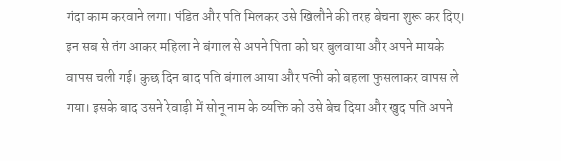गंदा काम करवाने लगा। पंडित और पति मिलकर उसे खिलौने की तरह बेचना शुरू कर दिए।
इन सब से तंग आकर महिला ने बंगाल से अपने पिता को घर बुलवाया और अपने मायके वापस चली गई। कुछ दिन बाद पति बंगाल आया और पत्नी को बहला फुसलाकर वापस ले गया। इसके बाद उसने रेवाड़ी में सोनू नाम के व्यक्ति को उसे बेच दिया और खुद पति अपने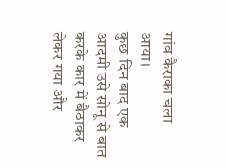गांव कैराका चला आया।
कुछ दिन बाद एक आदमी उसे सोनू से बात करके कार में बैठाकर लेकर गया और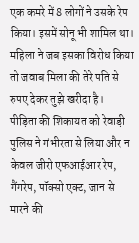एक कमरे में 8 लोगों ने उसके रेप किया। इसमें सोनू भी शामिल था। महिला ने जब इसका विरोध किया तो जवाब मिला की तेरे पति से रुपए देकर तुझे खरीदा है।
पीड़िता की शिकायत को रेवाड़ी पुलिस ने गंभीरता से लिया और न केवल जीरो एफआईआर रेप, गैंगरेप, पॉक्सो एक्ट, जान से मारने की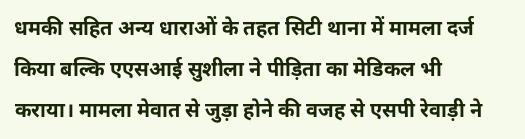धमकी सहित अन्य धाराओं के तहत सिटी थाना में मामला दर्ज किया बल्कि एएसआई सुशीला ने पीड़िता का मेडिकल भी कराया। मामला मेवात से जुड़ा होने की वजह से एसपी रेवाड़ी ने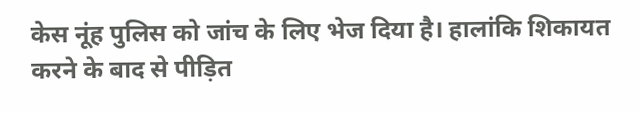केस नूंह पुलिस को जांच के लिए भेज दिया है। हालांकि शिकायत करने के बाद से पीड़ित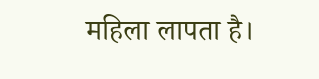महिला लापता है।